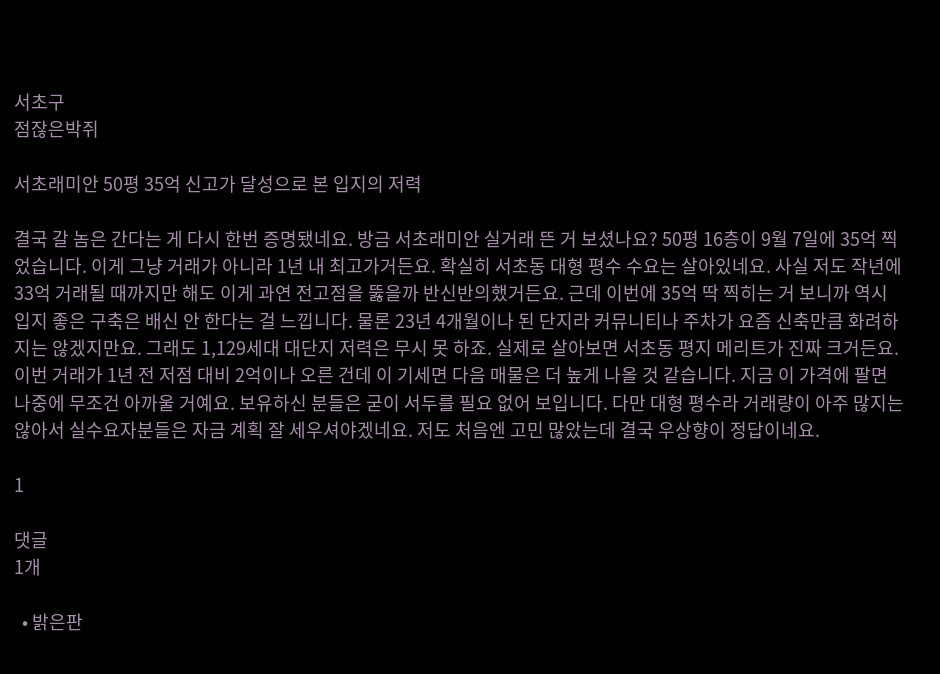서초구
점잖은박쥐

서초래미안 50평 35억 신고가 달성으로 본 입지의 저력

결국 갈 놈은 간다는 게 다시 한번 증명됐네요. 방금 서초래미안 실거래 뜬 거 보셨나요? 50평 16층이 9월 7일에 35억 찍었습니다. 이게 그냥 거래가 아니라 1년 내 최고가거든요. 확실히 서초동 대형 평수 수요는 살아있네요. 사실 저도 작년에 33억 거래될 때까지만 해도 이게 과연 전고점을 뚫을까 반신반의했거든요. 근데 이번에 35억 딱 찍히는 거 보니까 역시 입지 좋은 구축은 배신 안 한다는 걸 느낍니다. 물론 23년 4개월이나 된 단지라 커뮤니티나 주차가 요즘 신축만큼 화려하지는 않겠지만요. 그래도 1,129세대 대단지 저력은 무시 못 하죠. 실제로 살아보면 서초동 평지 메리트가 진짜 크거든요. 이번 거래가 1년 전 저점 대비 2억이나 오른 건데 이 기세면 다음 매물은 더 높게 나올 것 같습니다. 지금 이 가격에 팔면 나중에 무조건 아까울 거예요. 보유하신 분들은 굳이 서두를 필요 없어 보입니다. 다만 대형 평수라 거래량이 아주 많지는 않아서 실수요자분들은 자금 계획 잘 세우셔야겠네요. 저도 처음엔 고민 많았는데 결국 우상향이 정답이네요.

1

댓글
1개

  • 밝은판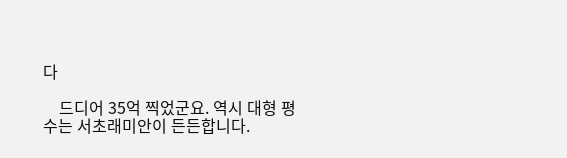다

    드디어 35억 찍었군요. 역시 대형 평수는 서초래미안이 든든합니다.